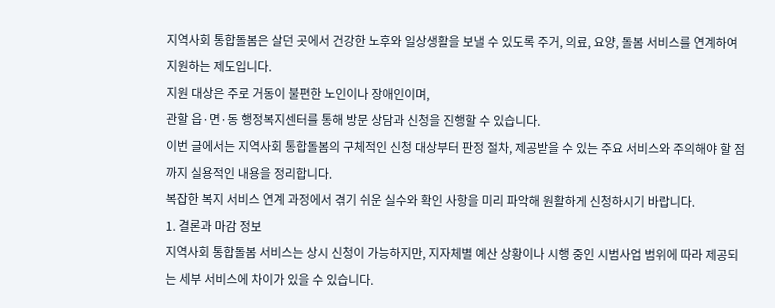지역사회 통합돌봄은 살던 곳에서 건강한 노후와 일상생활을 보낼 수 있도록 주거, 의료, 요양, 돌봄 서비스를 연계하여 지원하는 제도입니다.
지원 대상은 주로 거동이 불편한 노인이나 장애인이며,
관할 읍·면·동 행정복지센터를 통해 방문 상담과 신청을 진행할 수 있습니다.
이번 글에서는 지역사회 통합돌봄의 구체적인 신청 대상부터 판정 절차, 제공받을 수 있는 주요 서비스와 주의해야 할 점까지 실용적인 내용을 정리합니다.
복잡한 복지 서비스 연계 과정에서 겪기 쉬운 실수와 확인 사항을 미리 파악해 원활하게 신청하시기 바랍니다.
1. 결론과 마감 정보
지역사회 통합돌봄 서비스는 상시 신청이 가능하지만, 지자체별 예산 상황이나 시행 중인 시범사업 범위에 따라 제공되는 세부 서비스에 차이가 있을 수 있습니다.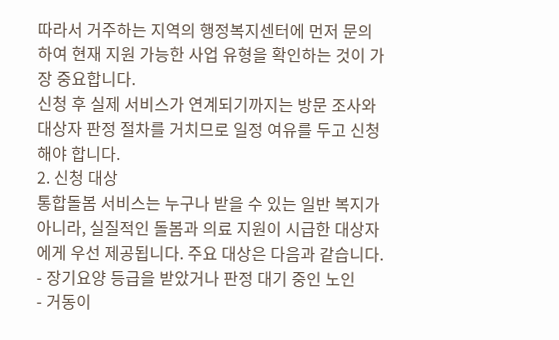따라서 거주하는 지역의 행정복지센터에 먼저 문의하여 현재 지원 가능한 사업 유형을 확인하는 것이 가장 중요합니다.
신청 후 실제 서비스가 연계되기까지는 방문 조사와 대상자 판정 절차를 거치므로 일정 여유를 두고 신청해야 합니다.
2. 신청 대상
통합돌봄 서비스는 누구나 받을 수 있는 일반 복지가 아니라, 실질적인 돌봄과 의료 지원이 시급한 대상자에게 우선 제공됩니다. 주요 대상은 다음과 같습니다.
- 장기요양 등급을 받았거나 판정 대기 중인 노인
- 거동이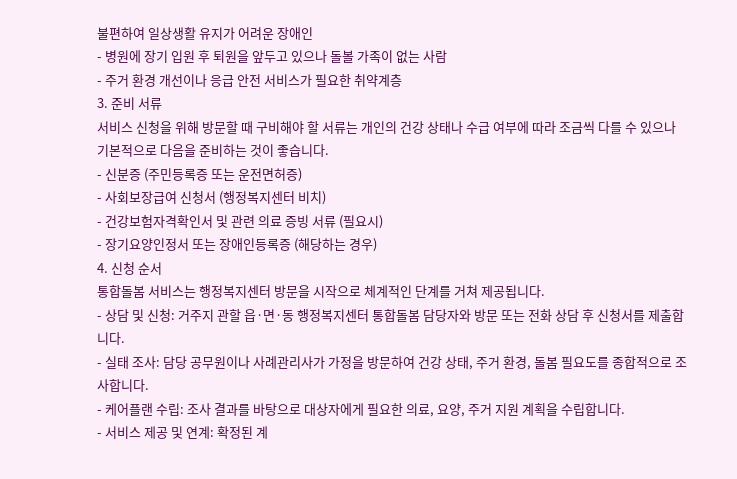불편하여 일상생활 유지가 어려운 장애인
- 병원에 장기 입원 후 퇴원을 앞두고 있으나 돌볼 가족이 없는 사람
- 주거 환경 개선이나 응급 안전 서비스가 필요한 취약계층
3. 준비 서류
서비스 신청을 위해 방문할 때 구비해야 할 서류는 개인의 건강 상태나 수급 여부에 따라 조금씩 다를 수 있으나 기본적으로 다음을 준비하는 것이 좋습니다.
- 신분증 (주민등록증 또는 운전면허증)
- 사회보장급여 신청서 (행정복지센터 비치)
- 건강보험자격확인서 및 관련 의료 증빙 서류 (필요시)
- 장기요양인정서 또는 장애인등록증 (해당하는 경우)
4. 신청 순서
통합돌봄 서비스는 행정복지센터 방문을 시작으로 체계적인 단계를 거쳐 제공됩니다.
- 상담 및 신청: 거주지 관할 읍·면·동 행정복지센터 통합돌봄 담당자와 방문 또는 전화 상담 후 신청서를 제출합니다.
- 실태 조사: 담당 공무원이나 사례관리사가 가정을 방문하여 건강 상태, 주거 환경, 돌봄 필요도를 종합적으로 조사합니다.
- 케어플랜 수립: 조사 결과를 바탕으로 대상자에게 필요한 의료, 요양, 주거 지원 계획을 수립합니다.
- 서비스 제공 및 연계: 확정된 계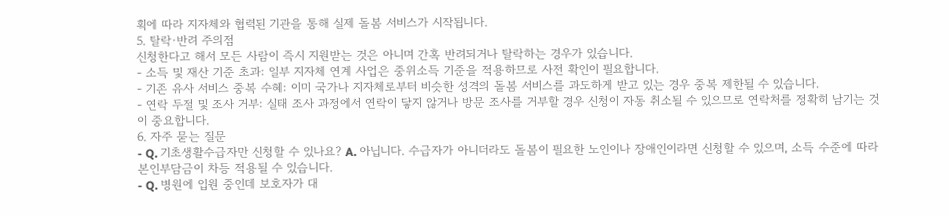획에 따라 지자체와 협력된 기관을 통해 실제 돌봄 서비스가 시작됩니다.
5. 탈락·반려 주의점
신청한다고 해서 모든 사람이 즉시 지원받는 것은 아니며 간혹 반려되거나 탈락하는 경우가 있습니다.
- 소득 및 재산 기준 초과: 일부 지자체 연계 사업은 중위소득 기준을 적용하므로 사전 확인이 필요합니다.
- 기존 유사 서비스 중복 수혜: 이미 국가나 지자체로부터 비슷한 성격의 돌봄 서비스를 과도하게 받고 있는 경우 중복 제한될 수 있습니다.
- 연락 두절 및 조사 거부: 실태 조사 과정에서 연락이 닿지 않거나 방문 조사를 거부할 경우 신청이 자동 취소될 수 있으므로 연락처를 정확히 남기는 것이 중요합니다.
6. 자주 묻는 질문
- Q. 기초생활수급자만 신청할 수 있나요? A. 아닙니다. 수급자가 아니더라도 돌봄이 필요한 노인이나 장애인이라면 신청할 수 있으며, 소득 수준에 따라 본인부담금이 차등 적용될 수 있습니다.
- Q. 병원에 입원 중인데 보호자가 대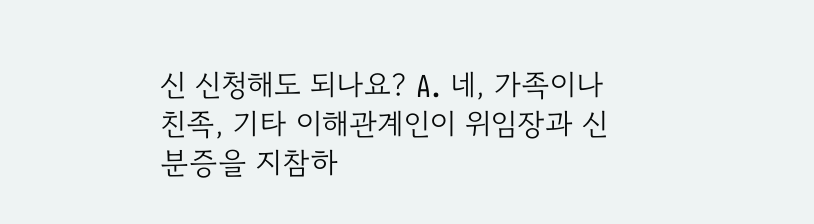신 신청해도 되나요? A. 네, 가족이나 친족, 기타 이해관계인이 위임장과 신분증을 지참하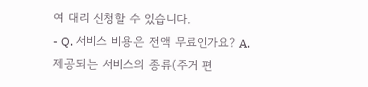여 대리 신청할 수 있습니다.
- Q. 서비스 비용은 전액 무료인가요? A. 제공되는 서비스의 종류(주거 편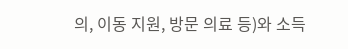의, 이동 지원, 방문 의료 등)와 소득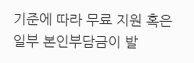기준에 따라 무료 지원 혹은 일부 본인부담금이 발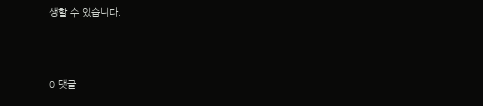생할 수 있습니다.



0 댓글